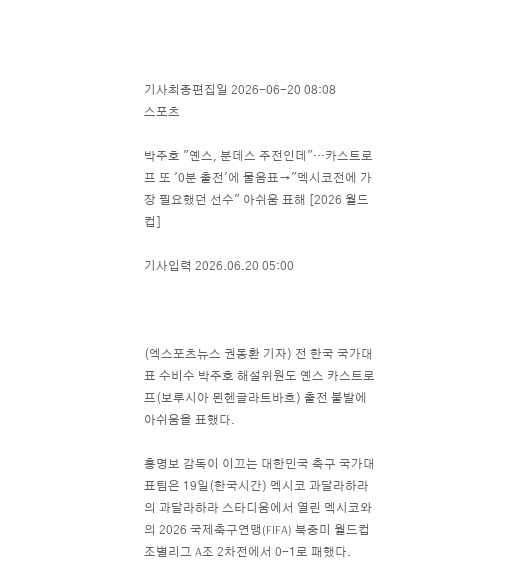기사최종편집일 2026-06-20 08:08
스포츠

박주호 "옌스, 분데스 주전인데"…카스트로프 또 '0분 출전'에 물음표→"멕시코전에 가장 필요했던 선수" 아쉬움 표해 [2026 월드컵]

기사입력 2026.06.20 05:00



(엑스포츠뉴스 권동환 기자) 전 한국 국가대표 수비수 박주호 해설위원도 옌스 카스트로프(보루시아 묀헨글라트바흐) 출전 불발에 아쉬움을 표했다.

홍명보 감독이 이끄는 대한민국 축구 국가대표팀은 19일(한국시간) 멕시코 과달라하라의 과달라하라 스타디움에서 열린 멕시코와의 2026 국제축구연맹(FIFA) 북중미 월드컵 조별리그 A조 2차전에서 0-1로 패했다.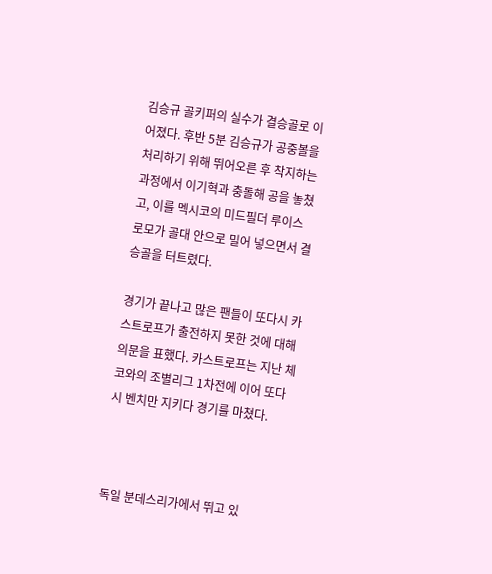김승규 골키퍼의 실수가 결승골로 이어졌다. 후반 5분 김승규가 공중볼을 처리하기 위해 뛰어오른 후 착지하는 과정에서 이기혁과 충돌해 공을 놓쳤고, 이를 멕시코의 미드필더 루이스 로모가 골대 안으로 밀어 넣으면서 결승골을 터트렸다.

경기가 끝나고 많은 팬들이 또다시 카스트로프가 출전하지 못한 것에 대해 의문을 표했다. 카스트로프는 지난 체코와의 조별리그 1차전에 이어 또다시 벤치만 지키다 경기를 마쳤다.



독일 분데스리가에서 뛰고 있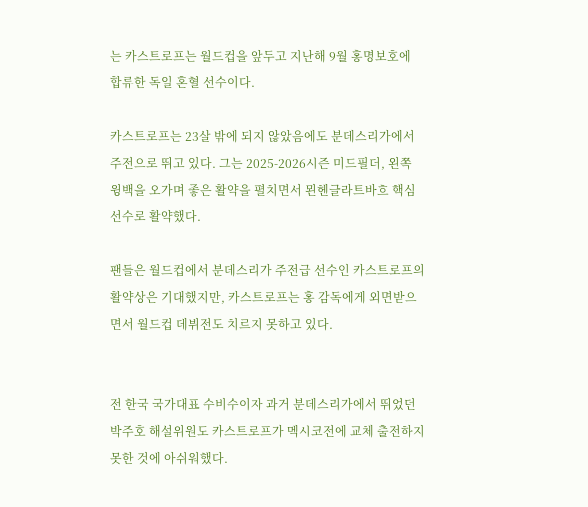는 카스트로프는 월드컵을 앞두고 지난해 9월 홍명보호에 합류한 독일 혼혈 선수이다.

카스트로프는 23살 밖에 되지 않았음에도 분데스리가에서 주전으로 뛰고 있다. 그는 2025-2026시즌 미드필더, 왼쪽 윙백을 오가며 좋은 활약을 펼치면서 묀헨글라트바흐 핵심 선수로 활약했다.

팬들은 월드컵에서 분데스리가 주전급 선수인 카스트로프의 활약상은 기대했지만, 카스트로프는 홍 감독에게 외면받으면서 월드컵 데뷔전도 치르지 못하고 있다.


전 한국 국가대표 수비수이자 과거 분데스리가에서 뛰었던 박주호 해설위원도 카스트로프가 멕시코전에 교체 출전하지 못한 것에 아쉬워했다.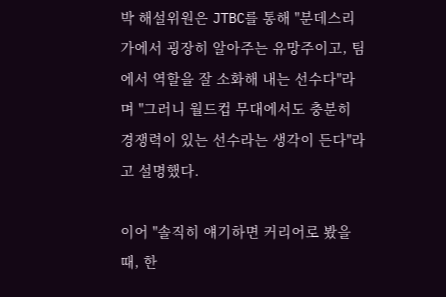박 해설위원은 JTBC를 통해 "분데스리가에서 굉장히 알아주는 유망주이고, 팀에서 역할을 잘 소화해 내는 선수다"라며 "그러니 월드컵 무대에서도 충분히 경쟁력이 있는 선수라는 생각이 든다"라고 설명했다.

이어 "솔직히 얘기하면 커리어로 봤을 때, 한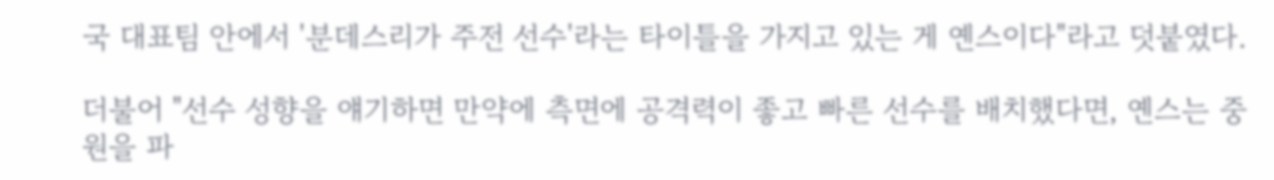국 대표팀 안에서 '분데스리가 주전 선수'라는 타이틀을 가지고 있는 게 옌스이다"라고 덧붙였다.

더불어 "선수 성향을 얘기하면 만약에 측면에 공격력이 좋고 빠른 선수를 배치했다면, 옌스는 중원을 파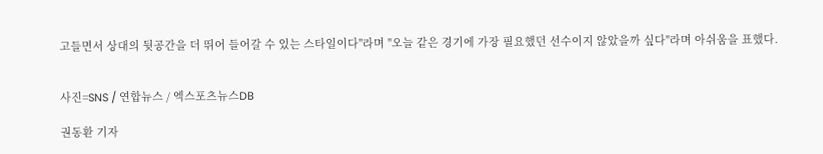고들면서 상대의 뒷공간을 더 뛰어 들어갈 수 있는 스타일이다"라며 "오늘 같은 경기에 가장 필요했던 선수이지 않았을까 싶다"라며 아쉬움을 표했다.


사진=SNS / 연합뉴스 / 엑스포츠뉴스DB

권동환 기자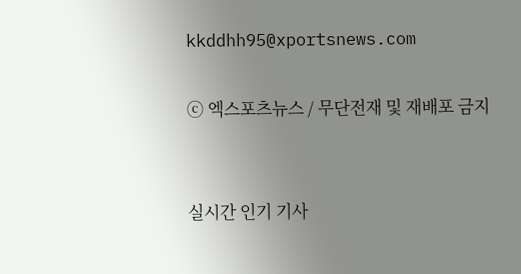kkddhh95@xportsnews.com

ⓒ 엑스포츠뉴스 / 무단전재 및 재배포 금지


실시간 인기 기사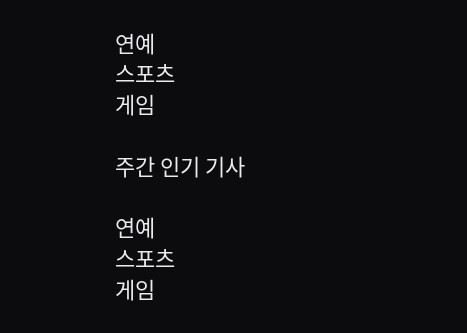연예
스포츠
게임

주간 인기 기사

연예
스포츠
게임